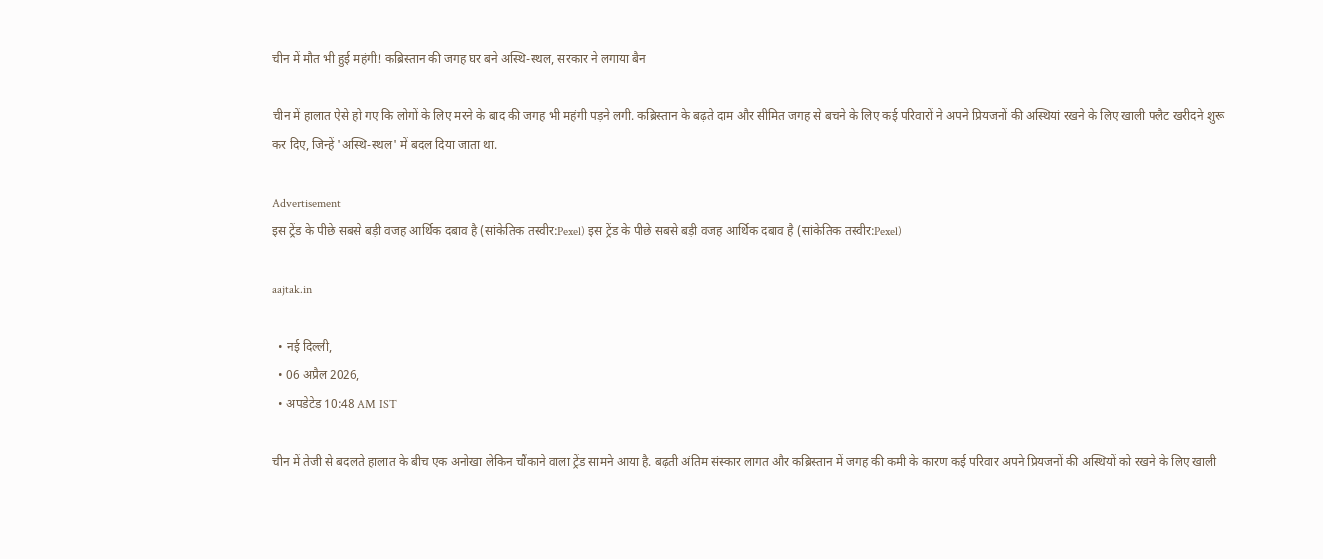चीन में मौत भी हुई महंगी! कब्रिस्तान की जगह घर बने अस्थि-स्थल, सरकार ने लगाया बैन

चीन में हालात ऐसे हो गए कि लोगों के लिए मरने के बाद की जगह भी महंगी पड़ने लगी. कब्रिस्तान के बढ़ते दाम और सीमित जगह से बचने के लिए कई परिवारों ने अपने प्रियजनों की अस्थियां रखने के लिए खाली फ्लैट खरीदने शुरू कर दिए, जिन्हें 'अस्थि-स्थल' में बदल दिया जाता था.

Advertisement
इस ट्रेंड के पीछे सबसे बड़ी वजह आर्थिक दबाव है (सांकेतिक तस्वीर:Pexel) इस ट्रेंड के पीछे सबसे बड़ी वजह आर्थिक दबाव है (सांकेतिक तस्वीर:Pexel)

aajtak.in

  • नई दिल्ली,
  • 06 अप्रैल 2026,
  • अपडेटेड 10:48 AM IST

चीन में तेजी से बदलते हालात के बीच एक अनोखा लेकिन चौंकाने वाला ट्रेंड सामने आया है. बढ़ती अंतिम संस्कार लागत और कब्रिस्तान में जगह की कमी के कारण कई परिवार अपने प्रियजनों की अस्थियों को रखने के लिए खाली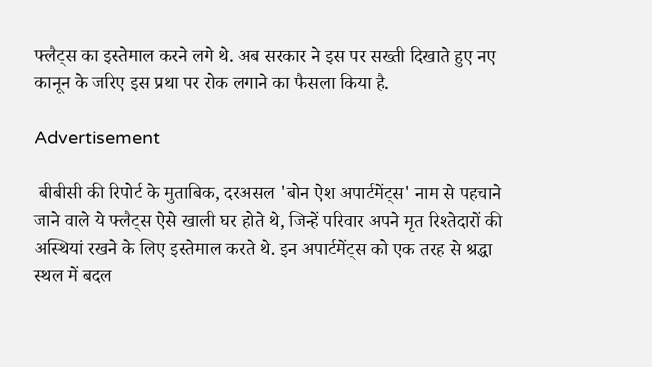फ्लैट्स का इस्तेमाल करने लगे थे. अब सरकार ने इस पर सख्ती दिखाते हुए नए कानून के जरिए इस प्रथा पर रोक लगाने का फैसला किया है.

Advertisement

 बीबीसी की रिपोर्ट के मुताबिक, दरअसल 'बोन ऐश अपार्टमेंट्स' नाम से पहचाने जाने वाले ये फ्लैट्स ऐसे खाली घर होते थे, जिन्हें परिवार अपने मृत रिश्तेदारों की अस्थियां रखने के लिए इस्तेमाल करते थे. इन अपार्टमेंट्स को एक तरह से श्रद्धा स्थल में बदल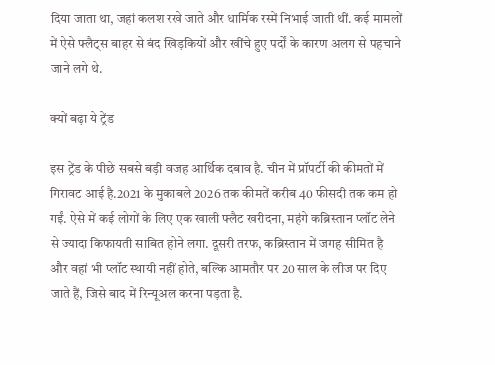दिया जाता था, जहां कलश रखे जाते और धार्मिक रस्में निभाई जाती थीं. कई मामलों में ऐसे फ्लैट्स बाहर से बंद खिड़कियों और खींचे हुए पर्दों के कारण अलग से पहचाने जाने लगे थे.

क्यों बढ़ा ये ट्रेंड

इस ट्रेंड के पीछे सबसे बड़ी वजह आर्थिक दबाव है. चीन में प्रॉपर्टी की कीमतों में गिरावट आई है.2021 के मुकाबले 2026 तक कीमतें करीब 40 फीसदी तक कम हो गईं. ऐसे में कई लोगों के लिए एक खाली फ्लैट खरीदना, महंगे कब्रिस्तान प्लॉट लेने से ज्यादा किफायती साबित होने लगा. दूसरी तरफ, कब्रिस्तान में जगह सीमित है और वहां भी प्लॉट स्थायी नहीं होते, बल्कि आमतौर पर 20 साल के लीज पर दिए जाते हैं, जिसे बाद में रिन्यूअल करना पड़ता है.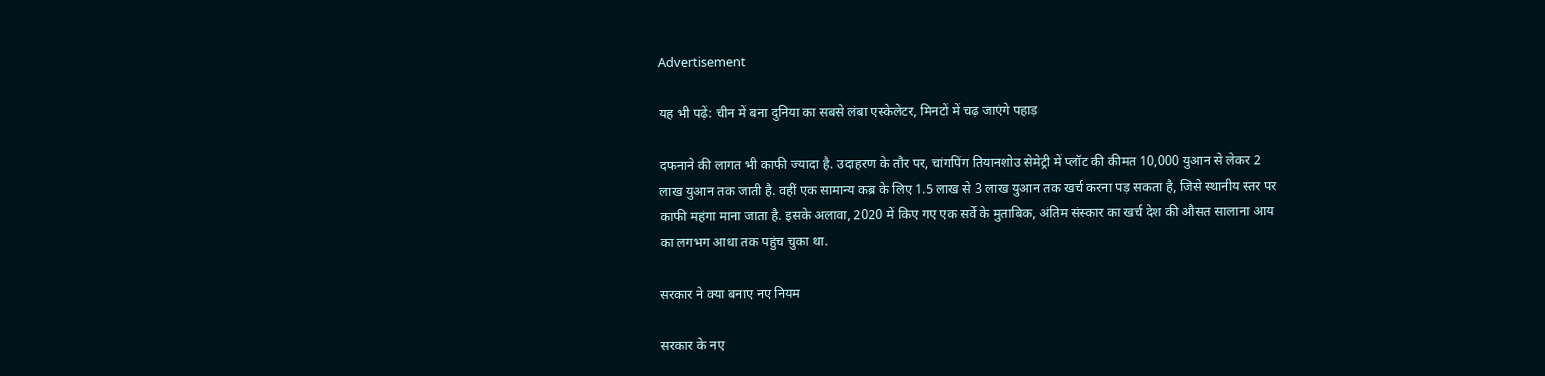Advertisement

यह भी पढ़ें: चीन में बना दुनिया का सबसे लंबा एस्केलेटर, मिनटों में चढ़ जाएंगे पहाड़

दफनाने की लागत भी काफी ज्यादा है. उदाहरण के तौर पर, चांगपिंग तियानशोउ सेमेट्री में प्लॉट की कीमत 10,000 युआन से लेकर 2 लाख युआन तक जाती है. वहीं एक सामान्य कब्र के लिए 1.5 लाख से 3 लाख युआन तक खर्च करना पड़ सकता है, जिसे स्थानीय स्तर पर काफी महंगा माना जाता है. इसके अलावा, 2020 में किए गए एक सर्वे के मुताबिक, अंतिम संस्कार का खर्च देश की औसत सालाना आय का लगभग आधा तक पहुंच चुका था.

सरकार ने क्या बनाए नए नियम

सरकार के नए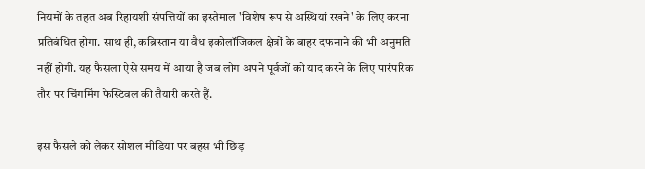नियमों के तहत अब रिहायशी संपत्तियों का इस्तेमाल 'विशेष रूप से अस्थियां रखने' के लिए करना प्रतिबंधित होगा. साथ ही, कब्रिस्तान या वैध इकोलॉजिकल क्षेत्रों के बाहर दफनाने की भी अनुमति नहीं होगी. यह फैसला ऐसे समय में आया है जब लोग अपने पूर्वजों को याद करने के लिए पारंपरिक तौर पर चिंगमिंग फेस्टिवल की तैयारी करते हैं.

इस फैसले को लेकर सोशल मीडिया पर बहस भी छिड़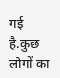गई है.कुछ लोगों का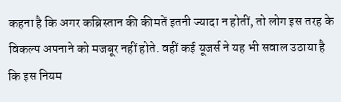कहना है कि अगर कब्रिस्तान की कीमतें इतनी ज्यादा न होतीं, तो लोग इस तरह के विकल्प अपनाने को मजबूर नहीं होते. वहीं कई यूजर्स ने यह भी सवाल उठाया है कि इस नियम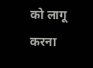को लागू करना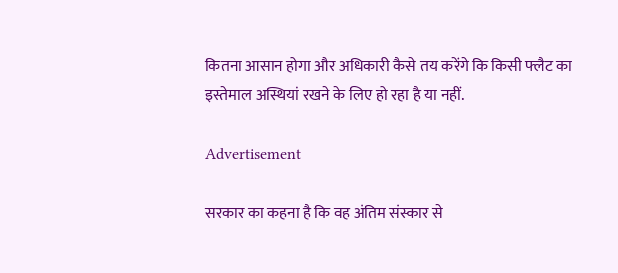कितना आसान होगा और अधिकारी कैसे तय करेंगे कि किसी फ्लैट का इस्तेमाल अस्थियां रखने के लिए हो रहा है या नहीं.

Advertisement

सरकार का कहना है कि वह अंतिम संस्कार से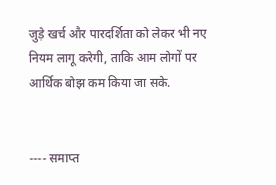जुड़े खर्च और पारदर्शिता को लेकर भी नए नियम लागू करेगी, ताकि आम लोगों पर आर्थिक बोझ कम किया जा सके.


---- समाप्त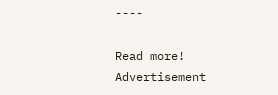----

Read more!
Advertisement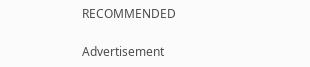RECOMMENDED

Advertisement